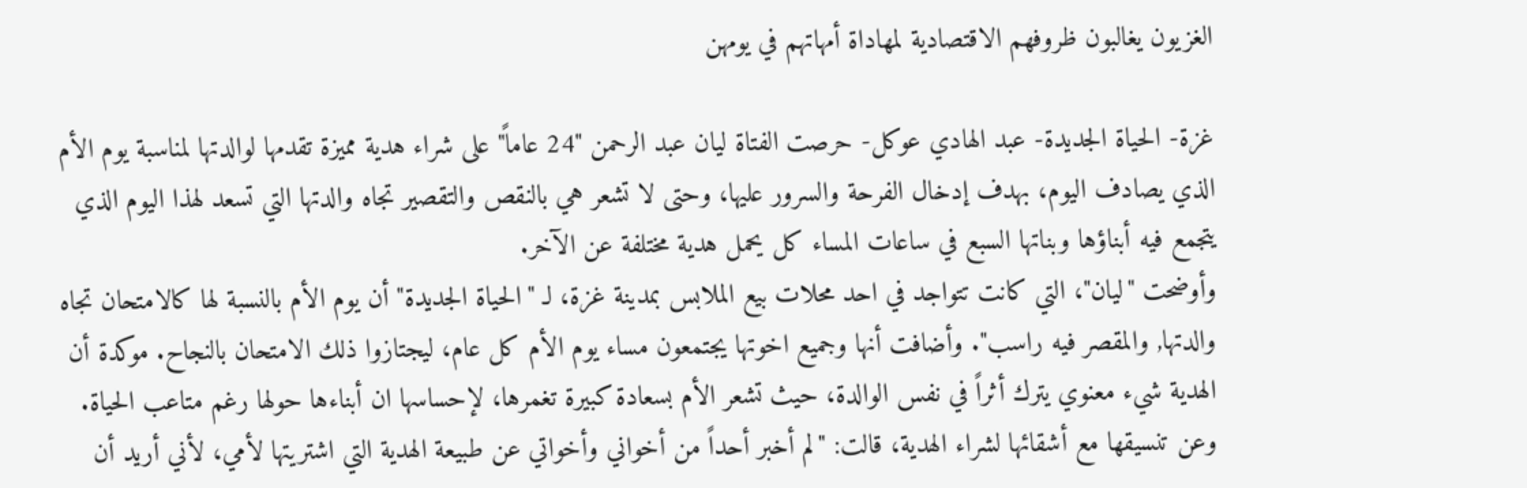الغزيون يغالبون ظروفهم الاقتصادية لمهاداة أمهاتهم في يومهن

غزة- الحياة الجديدة- عبد الهادي عوكل- حرصت الفتاة ليان عبد الرحمن "24 عاماً" على شراء هدية مميزة تقدمها لوالدتها لمناسبة يوم الأم الذي يصادف اليوم، بهدف إدخال الفرحة والسرور عليها، وحتى لا تشعر هي بالنقص والتقصير تجاه والدتها التي تسعد لهذا اليوم الذي يتجمع فيه أبناؤها وبناتها السبع في ساعات المساء كل يحمل هدية مختلفة عن الآخر.
وأوضحت "ليان"، التي كانت تتواجد في احد محلات بيع الملابس بمدينة غزة، لـ "الحياة الجديدة" أن يوم الأم بالنسبة لها كالامتحان تجاه والدتها, والمقصر فيه راسب". وأضافت أنها وجميع اخوتها يجتمعون مساء يوم الأم كل عام، ليجتازوا ذلك الامتحان بالنجاح. موكدة أن الهدية شيء معنوي يترك أثراً في نفس الوالدة، حيث تشعر الأم بسعادة كبيرة تغمرها، لإحساسها ان أبناءها حولها رغم متاعب الحياة.
وعن تنسيقها مع أشقائها لشراء الهدية، قالت: "لم أخبر أحداً من أخواني وأخواتي عن طبيعة الهدية التي اشتريتها لأمي، لأني أريد أن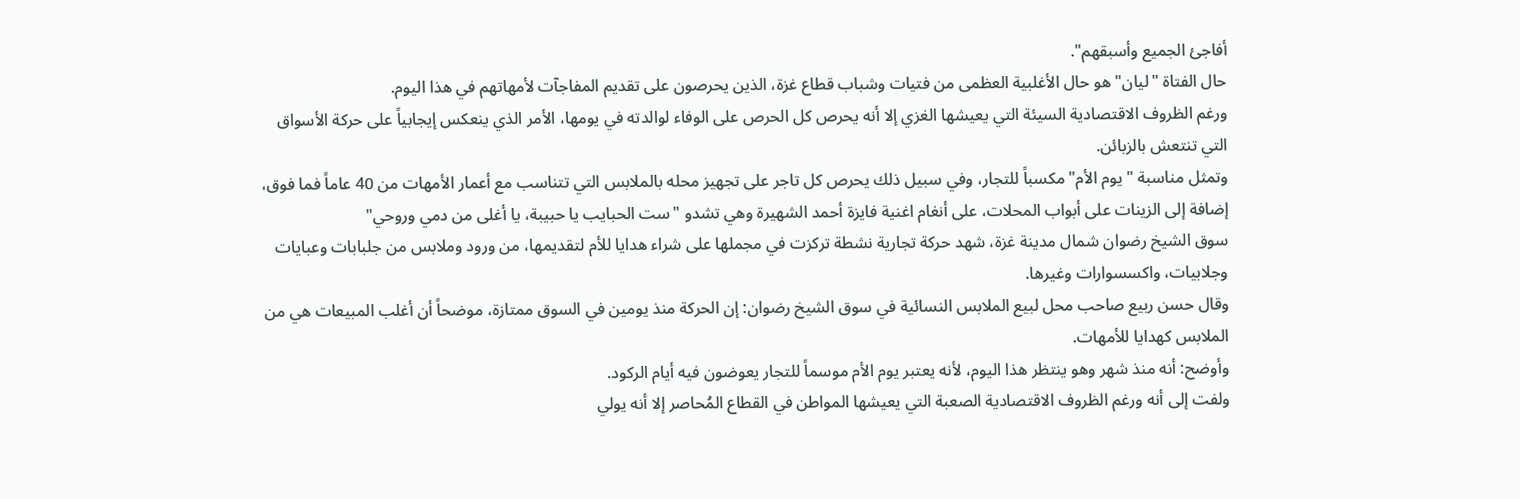أفاجئ الجميع وأسبقهم".
حال الفتاة "ليان" هو حال الأغلبية العظمى من فتيات وشباب قطاع غزة، الذين يحرصون على تقديم المفاجآت لأمهاتهم في هذا اليوم.
ورغم الظروف الاقتصادية السيئة التي يعيشها الغزي إلا أنه يحرص كل الحرص على الوفاء لوالدته في يومها، الأمر الذي ينعكس إيجابياً على حركة الأسواق التي تنتعش بالزبائن.
وتمثل مناسبة "يوم الأم" مكسباً للتجار، وفي سبيل ذلك يحرص كل تاجر على تجهيز محله بالملابس التي تتناسب مع أعمار الأمهات من 40 عاماً فما فوق، إضافة إلى الزينات على أبواب المحلات، على أنغام اغنية فايزة أحمد الشهيرة وهي تشدو "ست الحبايب يا حبيبة، يا أغلى من دمي وروحي"
سوق الشيخ رضوان شمال مدينة غزة، شهد حركة تجارية نشطة تركزت في مجملها على شراء هدايا للأم لتقديمها، من ورود وملابس من جلبابات وعبايات وجلابيات، واكسسوارات وغيرها.
وقال حسن ربيع صاحب محل لبيع الملابس النسائية في سوق الشيخ رضوان: إن الحركة منذ يومين في السوق ممتازة، موضحاً أن أغلب المبيعات هي من الملابس كهدايا للأمهات.
وأوضح: أنه منذ شهر وهو ينتظر هذا اليوم، لأنه يعتبر يوم الأم موسماً للتجار يعوضون فيه أيام الركود.
ولفت إلى أنه ورغم الظروف الاقتصادية الصعبة التي يعيشها المواطن في القطاع المُحاصر إلا أنه يولي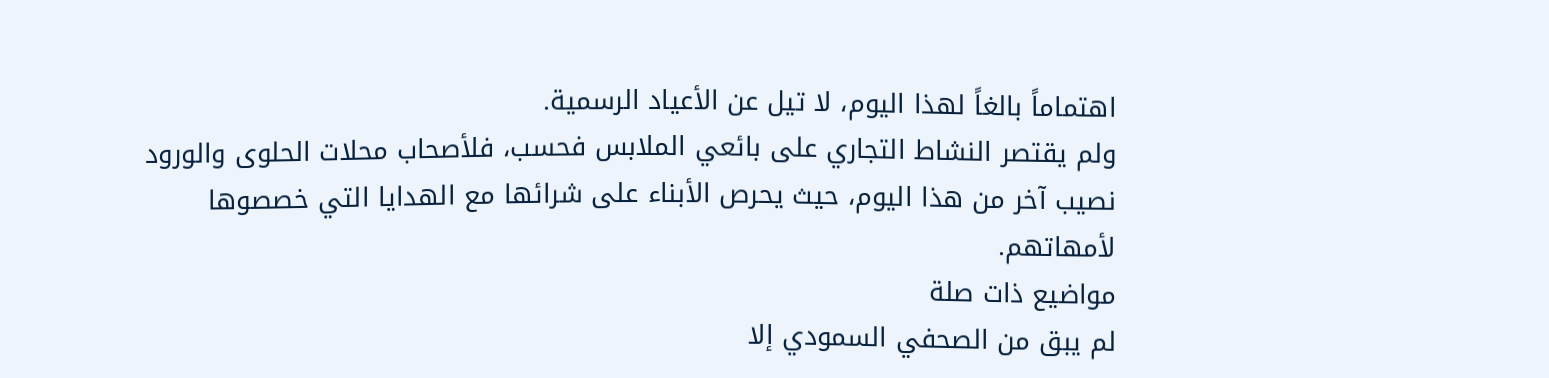اهتماماً بالغاً لهذا اليوم، لا تيل عن الأعياد الرسمية.
ولم يقتصر النشاط التجاري على بائعي الملابس فحسب، فلأصحاب محلات الحلوى والورود نصيب آخر من هذا اليوم، حيث يحرص الأبناء على شرائها مع الهدايا التي خصصوها لأمهاتهم.
مواضيع ذات صلة
لم يبق من الصحفي السمودي إلا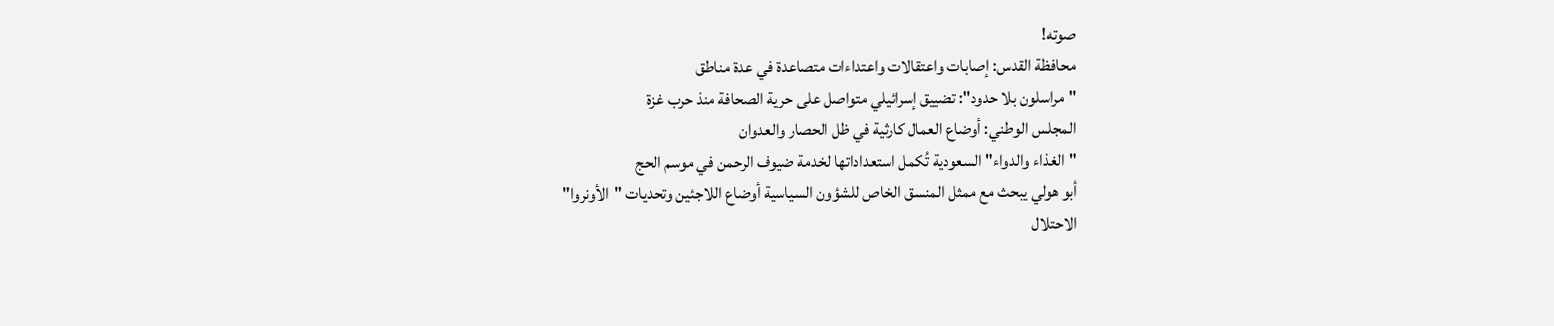صوته!
محافظة القدس: إصابات واعتقالات واعتداءات متصاعدة في عدة مناطق
"مراسلون بلا حدود": تضييق إسرائيلي متواصل على حرية الصحافة منذ حرب غزة
المجلس الوطني: أوضاع العمال كارثية في ظل الحصار والعدوان
"الغذاء والدواء" السعودية تُكمل استعداداتها لخدمة ضيوف الرحمن في موسم الحج
أبو هولي يبحث مع ممثل المنسق الخاص للشؤون السياسية أوضاع اللاجئين وتحديات "الأونروا"
الاحتلال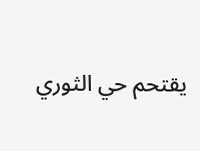يقتحم حي الثوري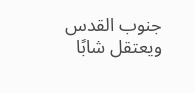جنوب القدس ويعتقل شابًا